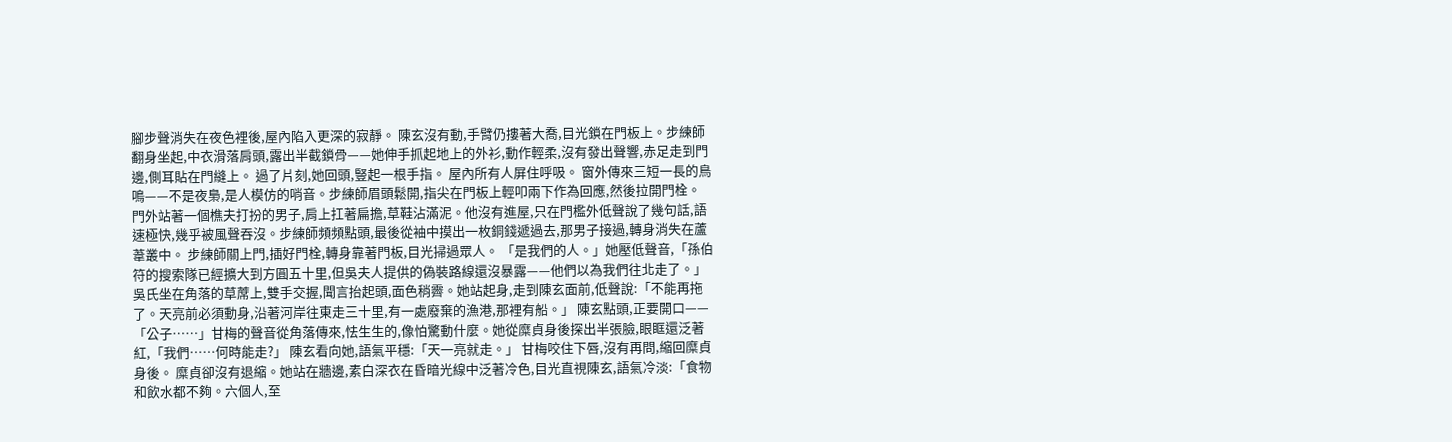腳步聲消失在夜色裡後,屋內陷入更深的寂靜。 陳玄沒有動,手臂仍摟著大喬,目光鎖在門板上。步練師翻身坐起,中衣滑落肩頭,露出半截鎖骨——她伸手抓起地上的外衫,動作輕柔,沒有發出聲響,赤足走到門邊,側耳貼在門縫上。 過了片刻,她回頭,豎起一根手指。 屋內所有人屏住呼吸。 窗外傳來三短一長的鳥鳴——不是夜梟,是人模仿的哨音。步練師眉頭鬆開,指尖在門板上輕叩兩下作為回應,然後拉開門栓。 門外站著一個樵夫打扮的男子,肩上扛著扁擔,草鞋沾滿泥。他沒有進屋,只在門檻外低聲說了幾句話,語速極快,幾乎被風聲吞沒。步練師頻頻點頭,最後從袖中摸出一枚銅錢遞過去,那男子接過,轉身消失在蘆葦叢中。 步練師關上門,插好門栓,轉身靠著門板,目光掃過眾人。 「是我們的人。」她壓低聲音,「孫伯符的搜索隊已經擴大到方圓五十里,但吳夫人提供的偽裝路線還沒暴露——他們以為我們往北走了。」 吳氏坐在角落的草蓆上,雙手交握,聞言抬起頭,面色稍霽。她站起身,走到陳玄面前,低聲說:「不能再拖了。天亮前必須動身,沿著河岸往東走三十里,有一處廢棄的漁港,那裡有船。」 陳玄點頭,正要開口—— 「公子……」甘梅的聲音從角落傳來,怯生生的,像怕驚動什麼。她從糜貞身後探出半張臉,眼眶還泛著紅,「我們……何時能走?」 陳玄看向她,語氣平穩:「天一亮就走。」 甘梅咬住下唇,沒有再問,縮回糜貞身後。 糜貞卻沒有退縮。她站在牆邊,素白深衣在昏暗光線中泛著冷色,目光直視陳玄,語氣冷淡:「食物和飲水都不夠。六個人,至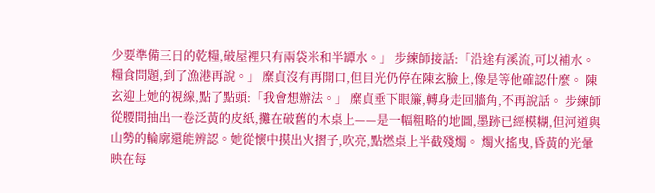少要準備三日的乾糧,破屋裡只有兩袋米和半罈水。」 步練師接話:「沿途有溪流,可以補水。糧食問題,到了漁港再說。」 糜貞沒有再開口,但目光仍停在陳玄臉上,像是等他確認什麼。 陳玄迎上她的視線,點了點頭:「我會想辦法。」 糜貞垂下眼簾,轉身走回牆角,不再說話。 步練師從腰間抽出一卷泛黃的皮紙,攤在破舊的木桌上——是一幅粗略的地圖,墨跡已經模糊,但河道與山勢的輪廓還能辨認。她從懷中摸出火摺子,吹亮,點燃桌上半截殘燭。 燭火搖曳,昏黃的光暈映在每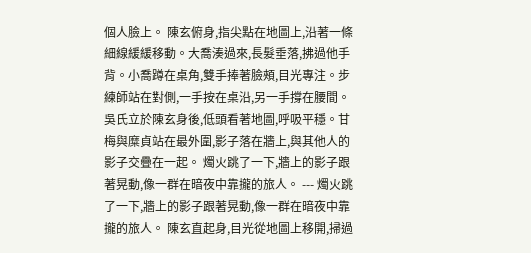個人臉上。 陳玄俯身,指尖點在地圖上,沿著一條細線緩緩移動。大喬湊過來,長髮垂落,拂過他手背。小喬蹲在桌角,雙手捧著臉頰,目光專注。步練師站在對側,一手按在桌沿,另一手撐在腰間。吳氏立於陳玄身後,低頭看著地圖,呼吸平穩。甘梅與糜貞站在最外圍,影子落在牆上,與其他人的影子交疊在一起。 燭火跳了一下,牆上的影子跟著晃動,像一群在暗夜中靠攏的旅人。 --- 燭火跳了一下,牆上的影子跟著晃動,像一群在暗夜中靠攏的旅人。 陳玄直起身,目光從地圖上移開,掃過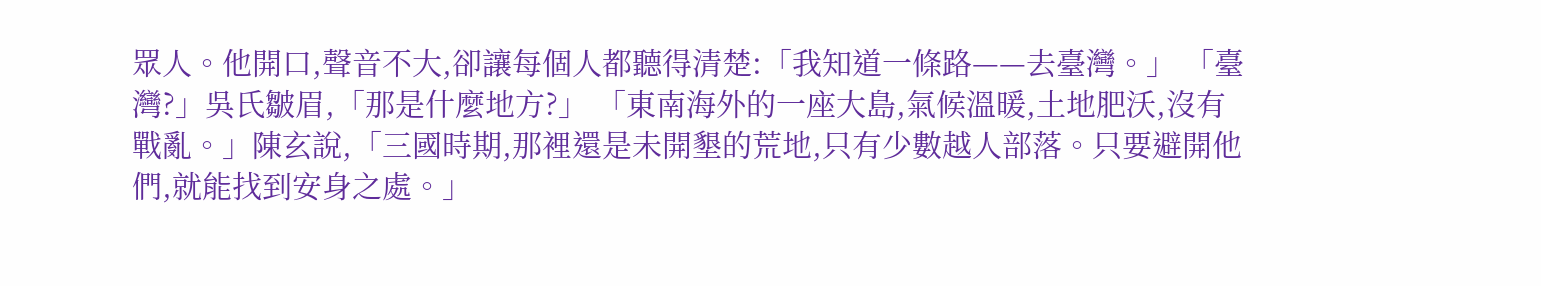眾人。他開口,聲音不大,卻讓每個人都聽得清楚:「我知道一條路——去臺灣。」 「臺灣?」吳氏皺眉,「那是什麼地方?」 「東南海外的一座大島,氣候溫暖,土地肥沃,沒有戰亂。」陳玄說,「三國時期,那裡還是未開墾的荒地,只有少數越人部落。只要避開他們,就能找到安身之處。」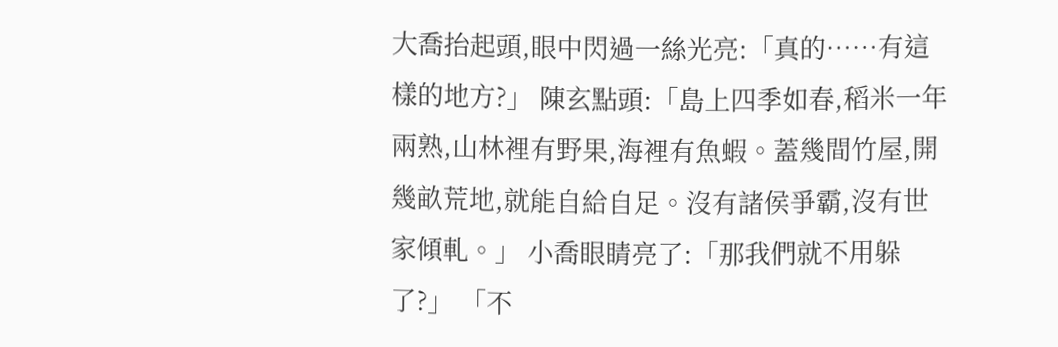大喬抬起頭,眼中閃過一絲光亮:「真的……有這樣的地方?」 陳玄點頭:「島上四季如春,稻米一年兩熟,山林裡有野果,海裡有魚蝦。蓋幾間竹屋,開幾畝荒地,就能自給自足。沒有諸侯爭霸,沒有世家傾軋。」 小喬眼睛亮了:「那我們就不用躲了?」 「不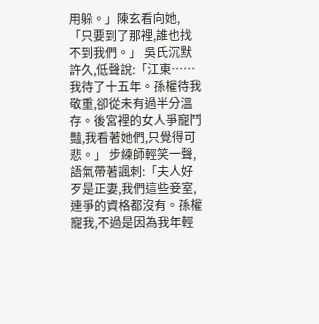用躲。」陳玄看向她,「只要到了那裡,誰也找不到我們。」 吳氏沉默許久,低聲說:「江東……我待了十五年。孫權待我敬重,卻從未有過半分溫存。後宮裡的女人爭寵鬥豔,我看著她們,只覺得可悲。」 步練師輕笑一聲,語氣帶著諷刺:「夫人好歹是正妻,我們這些妾室,連爭的資格都沒有。孫權寵我,不過是因為我年輕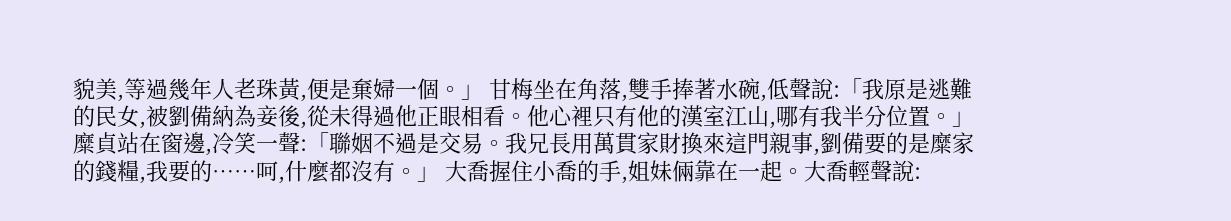貌美,等過幾年人老珠黃,便是棄婦一個。」 甘梅坐在角落,雙手捧著水碗,低聲說:「我原是逃難的民女,被劉備納為妾後,從未得過他正眼相看。他心裡只有他的漢室江山,哪有我半分位置。」 糜貞站在窗邊,冷笑一聲:「聯姻不過是交易。我兄長用萬貫家財換來這門親事,劉備要的是糜家的錢糧,我要的……呵,什麼都沒有。」 大喬握住小喬的手,姐妹倆靠在一起。大喬輕聲說: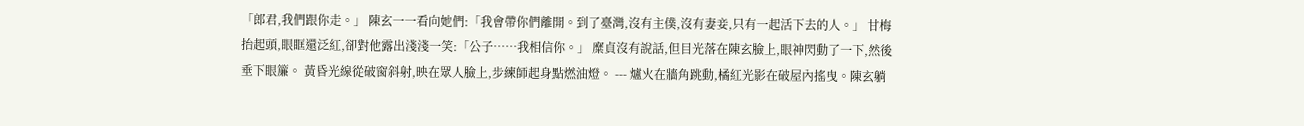「郎君,我們跟你走。」 陳玄一一看向她們:「我會帶你們離開。到了臺灣,沒有主僕,沒有妻妾,只有一起活下去的人。」 甘梅抬起頭,眼眶還泛紅,卻對他露出淺淺一笑:「公子……我相信你。」 糜貞沒有說話,但目光落在陳玄臉上,眼神閃動了一下,然後垂下眼簾。 黃昏光線從破窗斜射,映在眾人臉上,步練師起身點燃油燈。 --- 爐火在牆角跳動,橘紅光影在破屋內搖曳。陳玄躺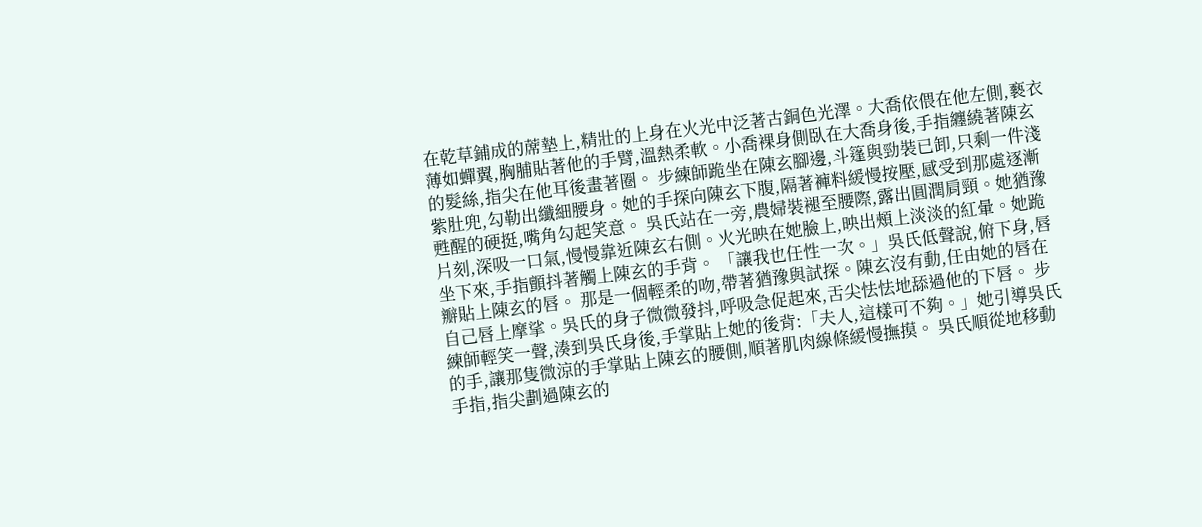在乾草鋪成的蓆墊上,精壯的上身在火光中泛著古銅色光澤。大喬依偎在他左側,褻衣薄如蟬翼,胸脯貼著他的手臂,溫熱柔軟。小喬裸身側臥在大喬身後,手指纏繞著陳玄的髮絲,指尖在他耳後畫著圈。 步練師跪坐在陳玄腳邊,斗篷與勁裝已卸,只剩一件淺紫肚兜,勾勒出纖細腰身。她的手探向陳玄下腹,隔著褲料緩慢按壓,感受到那處逐漸甦醒的硬挺,嘴角勾起笑意。 吳氏站在一旁,農婦裝褪至腰際,露出圓潤肩頸。她猶豫片刻,深吸一口氣,慢慢靠近陳玄右側。火光映在她臉上,映出頰上淡淡的紅暈。她跪坐下來,手指顫抖著觸上陳玄的手背。 「讓我也任性一次。」吳氏低聲說,俯下身,唇瓣貼上陳玄的唇。 那是一個輕柔的吻,帶著猶豫與試探。陳玄沒有動,任由她的唇在自己唇上摩挲。吳氏的身子微微發抖,呼吸急促起來,舌尖怯怯地舔過他的下唇。 步練師輕笑一聲,湊到吳氏身後,手掌貼上她的後背:「夫人,這樣可不夠。」她引導吳氏的手,讓那隻微涼的手掌貼上陳玄的腰側,順著肌肉線條緩慢撫摸。 吳氏順從地移動手指,指尖劃過陳玄的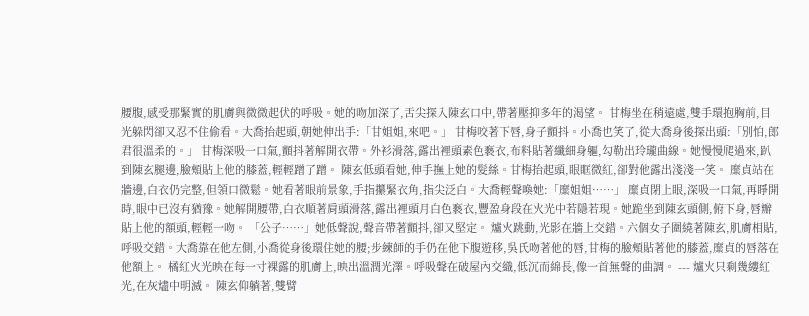腰腹,感受那緊實的肌膚與微微起伏的呼吸。她的吻加深了,舌尖探入陳玄口中,帶著壓抑多年的渴望。 甘梅坐在稍遠處,雙手環抱胸前,目光躲閃卻又忍不住偷看。大喬抬起頭,朝她伸出手:「甘姐姐,來吧。」 甘梅咬著下唇,身子顫抖。小喬也笑了,從大喬身後探出頭:「別怕,郎君很溫柔的。」 甘梅深吸一口氣,顫抖著解開衣帶。外衫滑落,露出裡頭素色褻衣,布料貼著纖細身軀,勾勒出玲瓏曲線。她慢慢爬過來,趴到陳玄腿邊,臉頰貼上他的膝蓋,輕輕蹭了蹭。 陳玄低頭看她,伸手撫上她的髮絲。甘梅抬起頭,眼眶微紅,卻對他露出淺淺一笑。 糜貞站在牆邊,白衣仍完整,但領口微鬆。她看著眼前景象,手指攥緊衣角,指尖泛白。大喬輕聲喚她:「糜姐姐……」 糜貞閉上眼,深吸一口氣,再睜開時,眼中已沒有猶豫。她解開腰帶,白衣順著肩頭滑落,露出裡頭月白色褻衣,豐盈身段在火光中若隱若現。她跪坐到陳玄頭側,俯下身,唇瓣貼上他的額頭,輕輕一吻。 「公子……」她低聲說,聲音帶著顫抖,卻又堅定。 爐火跳動,光影在牆上交錯。六個女子圍繞著陳玄,肌膚相貼,呼吸交錯。大喬靠在他左側,小喬從身後環住她的腰;步練師的手仍在他下腹遊移,吳氏吻著他的唇,甘梅的臉頰貼著他的膝蓋,糜貞的唇落在他額上。 橘紅火光映在每一寸裸露的肌膚上,映出溫潤光澤。呼吸聲在破屋內交織,低沉而綿長,像一首無聲的曲調。 --- 爐火只剩幾縷紅光,在灰燼中明滅。 陳玄仰躺著,雙臂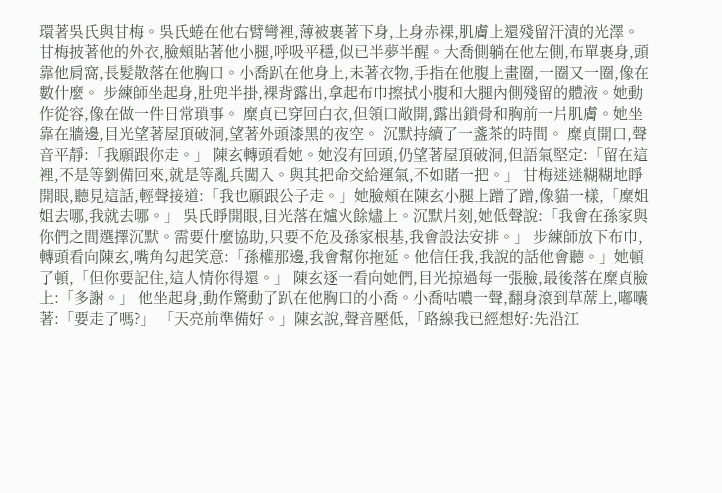環著吳氏與甘梅。吳氏蜷在他右臂彎裡,薄被裹著下身,上身赤裸,肌膚上還殘留汗漬的光澤。甘梅披著他的外衣,臉頰貼著他小腿,呼吸平穩,似已半夢半醒。大喬側躺在他左側,布單裹身,頭靠他肩窩,長髮散落在他胸口。小喬趴在他身上,未著衣物,手指在他腹上畫圈,一圈又一圈,像在數什麼。 步練師坐起身,肚兜半掛,裸背露出,拿起布巾擦拭小腹和大腿內側殘留的體液。她動作從容,像在做一件日常瑣事。 糜貞已穿回白衣,但領口敞開,露出鎖骨和胸前一片肌膚。她坐靠在牆邊,目光望著屋頂破洞,望著外頭漆黑的夜空。 沉默持續了一盞茶的時間。 糜貞開口,聲音平靜:「我願跟你走。」 陳玄轉頭看她。她沒有回頭,仍望著屋頂破洞,但語氣堅定:「留在這裡,不是等劉備回來,就是等亂兵闖入。與其把命交給運氣,不如賭一把。」 甘梅迷迷糊糊地睜開眼,聽見這話,輕聲接道:「我也願跟公子走。」她臉頰在陳玄小腿上蹭了蹭,像貓一樣,「糜姐姐去哪,我就去哪。」 吳氏睜開眼,目光落在爐火餘燼上。沉默片刻,她低聲說:「我會在孫家與你們之間選擇沉默。需要什麼協助,只要不危及孫家根基,我會設法安排。」 步練師放下布巾,轉頭看向陳玄,嘴角勾起笑意:「孫權那邊,我會幫你拖延。他信任我,我說的話他會聽。」她頓了頓,「但你要記住,這人情你得還。」 陳玄逐一看向她們,目光掠過每一張臉,最後落在糜貞臉上:「多謝。」 他坐起身,動作驚動了趴在他胸口的小喬。小喬咕噥一聲,翻身滾到草蓆上,嘟囔著:「要走了嗎?」 「天亮前準備好。」陳玄說,聲音壓低,「路線我已經想好:先沿江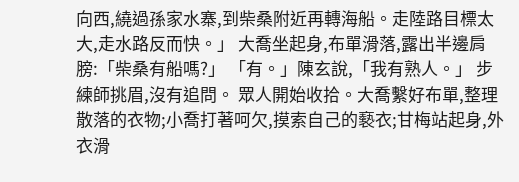向西,繞過孫家水寨,到柴桑附近再轉海船。走陸路目標太大,走水路反而快。」 大喬坐起身,布單滑落,露出半邊肩膀:「柴桑有船嗎?」 「有。」陳玄說,「我有熟人。」 步練師挑眉,沒有追問。 眾人開始收拾。大喬繫好布單,整理散落的衣物;小喬打著呵欠,摸索自己的褻衣;甘梅站起身,外衣滑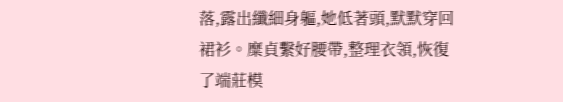落,露出纖細身軀,她低著頭,默默穿回裙衫。糜貞繫好腰帶,整理衣領,恢復了端莊模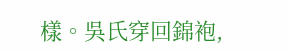樣。吳氏穿回錦袍,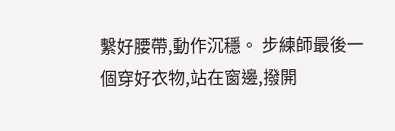繫好腰帶,動作沉穩。 步練師最後一個穿好衣物,站在窗邊,撥開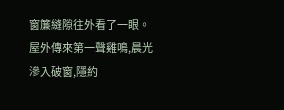窗簾縫隙往外看了一眼。 屋外傳來第一聲雞鳴,晨光滲入破窗,隱約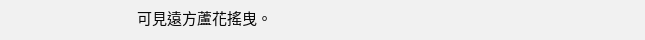可見遠方蘆花搖曳。